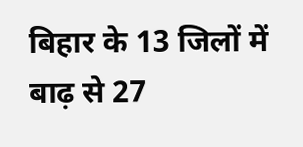बिहार के 13 जिलों में बाढ़ से 27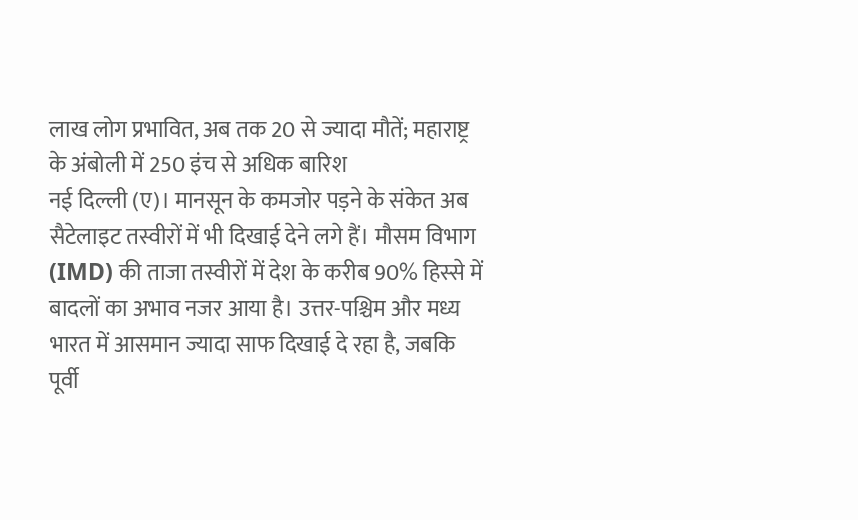लाख लोग प्रभावित, अब तक 20 से ज्यादा मौतें; महाराष्ट्र के अंबोली में 250 इंच से अधिक बारिश
नई दिल्ली (ए)। मानसून के कमजोर पड़ने के संकेत अब सैटेलाइट तस्वीरों में भी दिखाई देने लगे हैं। मौसम विभाग (IMD) की ताजा तस्वीरों में देश के करीब 90% हिस्से में बादलों का अभाव नजर आया है। उत्तर-पश्चिम और मध्य भारत में आसमान ज्यादा साफ दिखाई दे रहा है, जबकि पूर्वी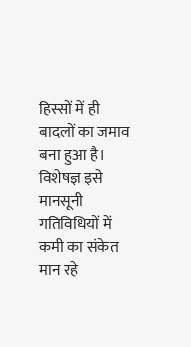हिस्सों में ही बादलों का जमाव बना हुआ है। विशेषज्ञ इसे मानसूनी गतिविधियों में कमी का संकेत मान रहे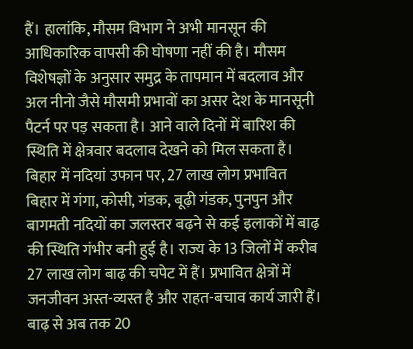हैं। हालांकि, मौसम विभाग ने अभी मानसून की आधिकारिक वापसी की घोषणा नहीं की है। मौसम विशेषज्ञों के अनुसार समुद्र के तापमान में बदलाव और अल नीनो जैसे मौसमी प्रभावों का असर देश के मानसूनी पैटर्न पर पड़ सकता है। आने वाले दिनों में बारिश की स्थिति में क्षेत्रवार बदलाव देखने को मिल सकता है।
बिहार में नदियां उफान पर, 27 लाख लोग प्रभावित
बिहार में गंगा, कोसी, गंडक, बूढ़ी गंडक, पुनपुन और बागमती नदियों का जलस्तर बढ़ने से कई इलाकों में बाढ़ की स्थिति गंभीर बनी हुई है। राज्य के 13 जिलों में करीब 27 लाख लोग बाढ़ की चपेट में हैं। प्रभावित क्षेत्रों में जनजीवन अस्त-व्यस्त है और राहत-बचाव कार्य जारी हैं। बाढ़ से अब तक 20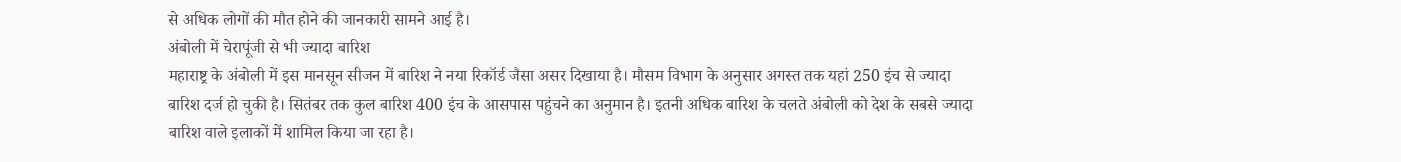से अधिक लोगों की मौत होने की जानकारी सामने आई है।
अंबोली में चेरापूंजी से भी ज्यादा बारिश
महाराष्ट्र के अंबोली में इस मानसून सीजन में बारिश ने नया रिकॉर्ड जैसा असर दिखाया है। मौसम विभाग के अनुसार अगस्त तक यहां 250 इंच से ज्यादा बारिश दर्ज हो चुकी है। सितंबर तक कुल बारिश 400 इंच के आसपास पहुंचने का अनुमान है। इतनी अधिक बारिश के चलते अंबोली को देश के सबसे ज्यादा बारिश वाले इलाकों में शामिल किया जा रहा है।